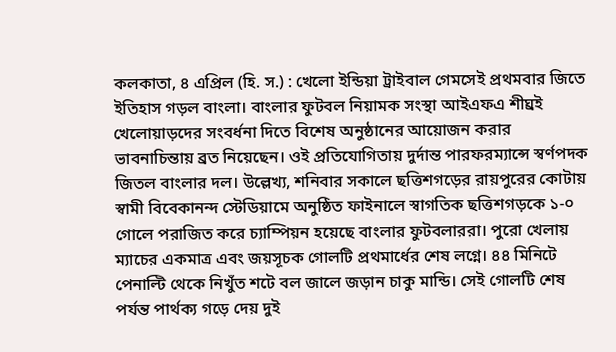কলকাতা, ৪ এপ্রিল (হি. স.) : খেলো ইন্ডিয়া ট্রাইবাল গেমসেই প্রথমবার জিতে ইতিহাস গড়ল বাংলা। বাংলার ফুটবল নিয়ামক সংস্থা আইএফএ শীঘ্রই খেলোয়াড়দের সংবর্ধনা দিতে বিশেষ অনুষ্ঠানের আয়োজন করার ভাবনাচিন্তায় ব্রত নিয়েছেন। ওই প্রতিযোগিতায় দুর্দান্ত পারফরম্যান্সে স্বর্ণপদক জিতল বাংলার দল। উল্লেখ্য, শনিবার সকালে ছত্তিশগড়ের রায়পুরের কোটায় স্বামী বিবেকানন্দ স্টেডিয়ামে অনুষ্ঠিত ফাইনালে স্বাগতিক ছত্তিশগড়কে ১-০ গোলে পরাজিত করে চ্যাম্পিয়ন হয়েছে বাংলার ফুটবলাররা। পুরো খেলায় ম্যাচের একমাত্র এবং জয়সূচক গোলটি প্রথমার্ধের শেষ লগ্নে। ৪৪ মিনিটে পেনাল্টি থেকে নিখুঁত শটে বল জালে জড়ান চাকু মান্ডি। সেই গোলটি শেষ পর্যন্ত পার্থক্য গড়ে দেয় দুই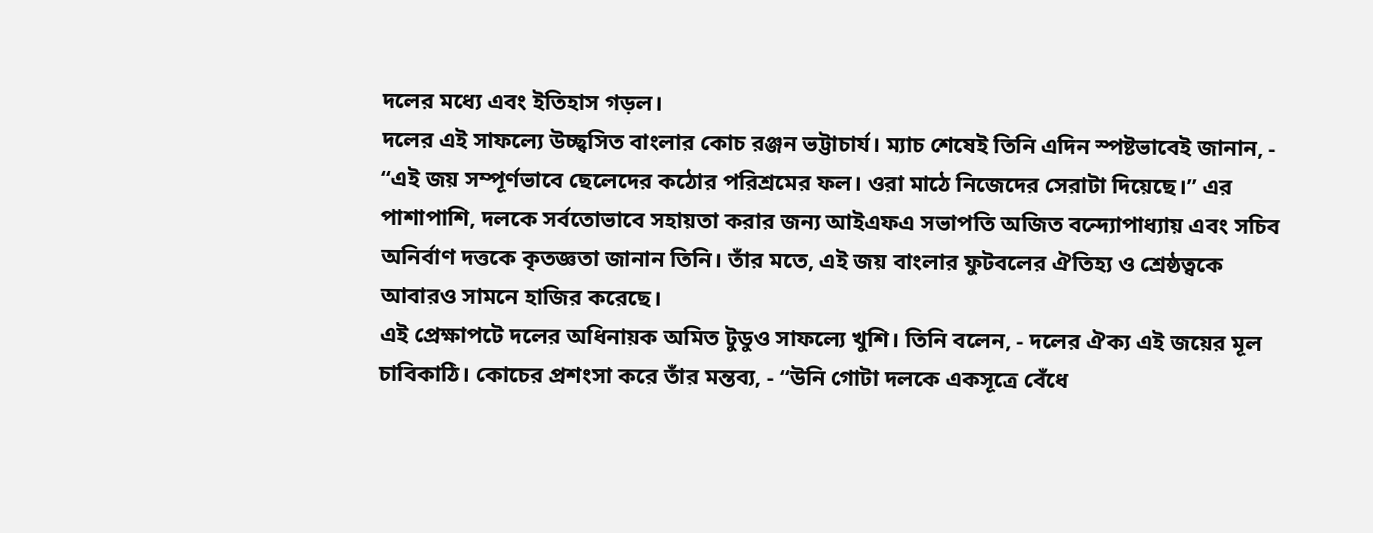দলের মধ্যে এবং ইতিহাস গড়ল।
দলের এই সাফল্যে উচ্ছ্বসিত বাংলার কোচ রঞ্জন ভট্টাচার্য। ম্যাচ শেষেই তিনি এদিন স্পষ্টভাবেই জানান, - “এই জয় সম্পূর্ণভাবে ছেলেদের কঠোর পরিশ্রমের ফল। ওরা মাঠে নিজেদের সেরাটা দিয়েছে।” এর পাশাপাশি, দলকে সর্বতোভাবে সহায়তা করার জন্য আইএফএ সভাপতি অজিত বন্দ্যোপাধ্যায় এবং সচিব অনির্বাণ দত্তকে কৃতজ্ঞতা জানান তিনি। তাঁর মতে, এই জয় বাংলার ফুটবলের ঐতিহ্য ও শ্রেষ্ঠত্বকে আবারও সামনে হাজির করেছে।
এই প্রেক্ষাপটে দলের অধিনায়ক অমিত টুডুও সাফল্যে খুশি। তিনি বলেন, - দলের ঐক্য এই জয়ের মূল চাবিকাঠি। কোচের প্রশংসা করে তাঁর মন্তব্য, - “উনি গোটা দলকে একসূত্রে বেঁধে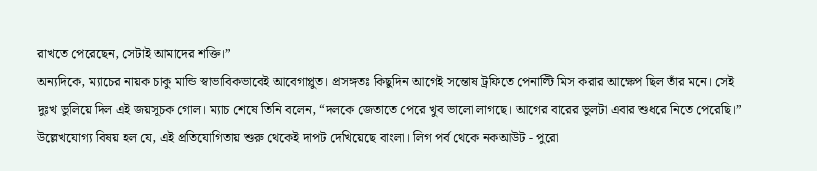রাখতে পেরেছেন, সেটাই আমাদের শক্তি।”
অন্যদিকে, ম্যাচের নায়ক চাকু মান্ডি স্বাভাবিকভাবেই আবেগাপ্লুত। প্রসঙ্গতঃ কিছুদিন আগেই সন্তোষ ট্রফিতে পেনাল্টি মিস করার আক্ষেপ ছিল তাঁর মনে। সেই দুঃখ ভুলিয়ে দিল এই জয়সূচক গোল। ম্যাচ শেষে তিনি বলেন, “দলকে জেতাতে পেরে খুব ভালো লাগছে। আগের বারের ভুলটা এবার শুধরে নিতে পেরেছি।”
উল্লেখযোগ্য বিষয় হল যে, এই প্রতিযোগিতায় শুরু থেকেই দাপট দেখিয়েছে বাংলা। লিগ পর্ব থেকে নকআউট - পুরো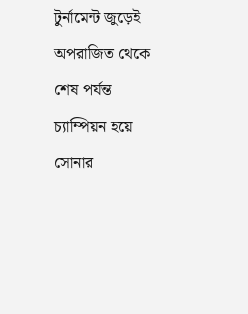টুর্নামেন্ট জুড়েই অপরাজিত থেকে শেষ পর্যন্ত চ্যাম্পিয়ন হয়ে সোনার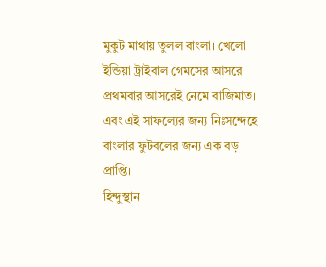মুকুট মাথায় তুলল বাংলা। খেলো ইন্ডিয়া ট্রাইবাল গেমসের আসরে প্রথমবার আসরেই নেমে বাজিমাত। এবং এই সাফল্যের জন্য নিঃসন্দেহে বাংলার ফুটবলের জন্য এক বড় প্রাপ্তি।
হিন্দুস্থান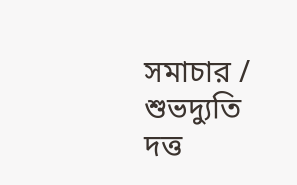সমাচার / শুভদ্যুতি দত্ত